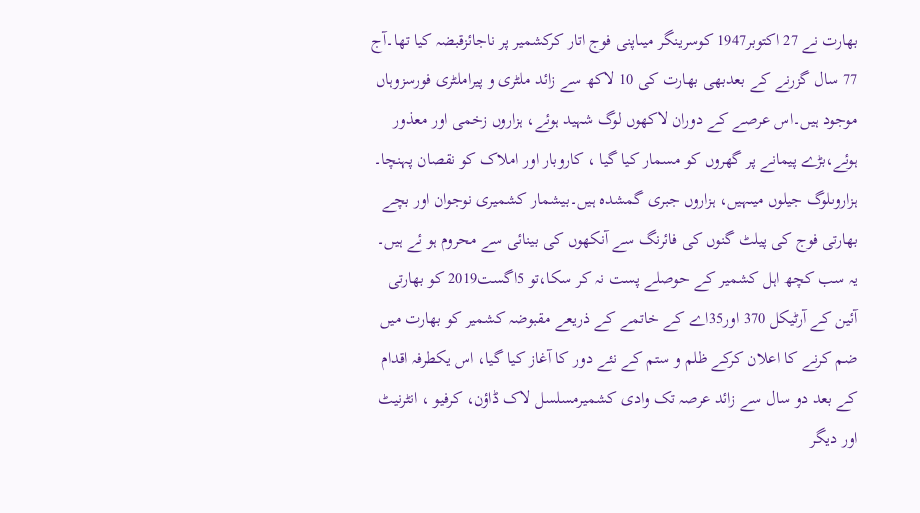بھارت نے 27 اکتوبر1947 کوسرینگر میںاپنی فوج اتار کرکشمیر پر ناجائزقبضہ کیا تھا۔آج 77 سال گزرنے کے بعدبھی بھارت کی 10 لاکھ سے زائد ملٹری و پیراملٹری فورسزوہاں موجود ہیں۔اس عرصے کے دوران لاکھوں لوگ شہید ہوئے، ہزاروں زخمی اور معذور ہوئے،بڑے پیمانے پر گھروں کو مسمار کیا گیا ، کاروبار اور املاک کو نقصان پہنچا۔ ہزاروںلوگ جیلوں میںہیں، ہزاروں جبری گمشدہ ہیں۔بیشمار کشمیری نوجوان اور بچے بھارتی فوج کی پیلٹ گنوں کی فائرنگ سے آنکھوں کی بینائی سے محروم ہو ئے ہیں۔
یہ سب کچھ اہل کشمیر کے حوصلے پست نہ کر سکا،تو 5اگست2019 کو بھارتی آئین کے آرٹیکل 370 اور35اے کے خاتمے کے ذریعے مقبوضہ کشمیر کو بھارت میں ضم کرنے کا اعلان کرکے ظلم و ستم کے نئے دور کا آغاز کیا گیا، اس یکطرفہ اقدام کے بعد دو سال سے زائد عرصہ تک وادی کشمیرمسلسل لاک ڈاؤن، کرفیو ، انٹرنیٹ اور دیگر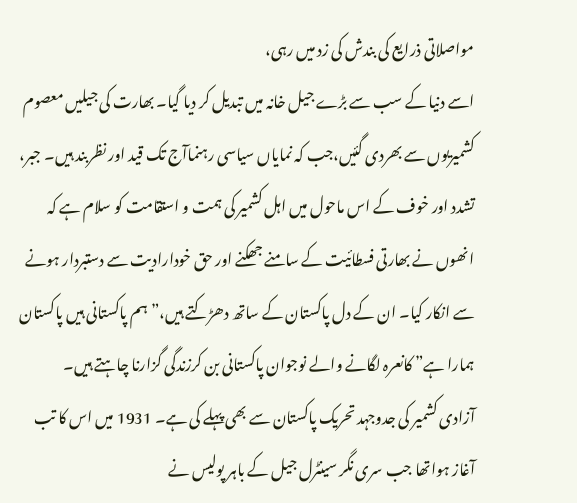مواصلاتی ذرایع کی بندش کی زد میں رہی،
اسے دنیا کے سب سے بڑے جیل خانہ میں تبدیل کر دیا گیا۔ بھارت کی جیلیں معصوم کشمیریوں سے بھردی گئیں،جب کہ نمایاں سیاسی رہنماآج تک قید اور نظربند ہیں۔ جبر، تشدد اور خوف کے اس ماحول میں اہل کشمیر کی ہمت و استقامت کو سلام ہے کہ انھوں نے بھارتی فسطائیت کے سامنے جھکنے اور حق خودارادیت سے دستبردار ہونے سے انکار کیا۔ ان کے دل پاکستان کے ساتھ دھڑکتے ہیں،”ہم پاکستانی ہیں پاکستان ہمارا ہے” کانعرہ لگانے والے نوجوان پاکستانی بن کرزندگی گزارنا چاہتے ہیں۔
آزادی کشمیر کی جدوجہد تحریک پاکستان سے بھی پہلے کی ہے۔ 1931 میں اس کا تب آغاز ہواتھا جب سری نگر سینٹرل جیل کے باہر پولیس نے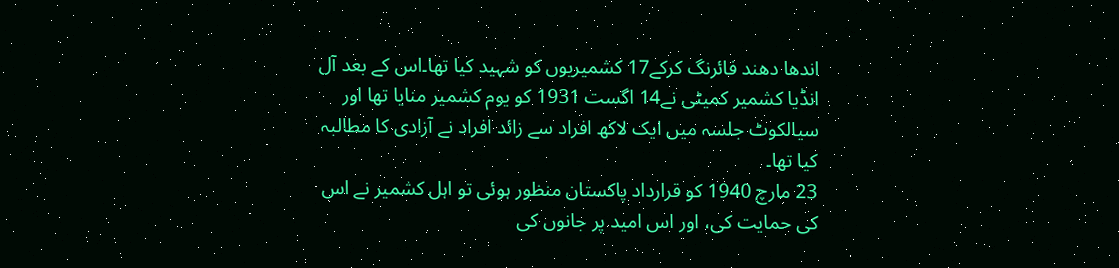اندھا دھند فائرنگ کرکے17 کشمیریوں کو شہید کیا تھا۔اس کے بعد آل انڈیا کشمیر کمیٹی نے14 اگست 1931 کو یوم کشمیر منایا تھا اور سیالکوٹ جلسہ میں ایک لاکھ افراد سے زائد افراد نے آزادی کا مطالبہ کیا تھا۔
23 مارچ 1940 کو قرارداد پاکستان منظور ہوئی تو اہل کشمیر نے اس کی حمایت کی، اور اس امید پر جانوں کی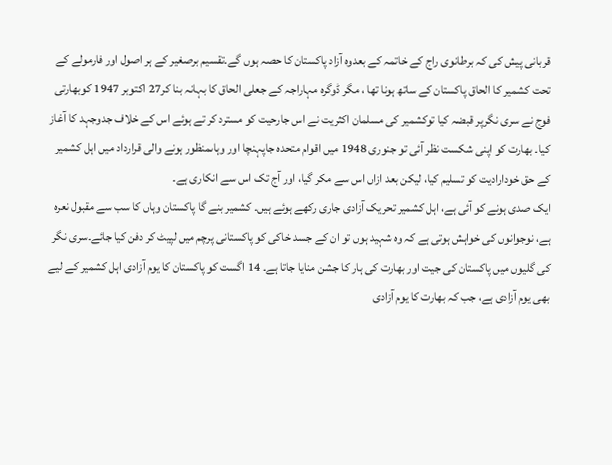قربانی پیش کی کہ برطانوی راج کے خاتمہ کے بعدوہ آزاد پاکستان کا حصہ ہوں گے۔تقسیم برصغیر کے ہر اصول اور فارمولے کے تحت کشمیر کا الحاق پاکستان کے ساتھ ہونا تھا ، مگر ڈوگرہ مہاراجہ کے جعلی الحاق کا بہانہ بنا کر27 اکتوبر 1947 کوبھارتی فوج نے سری نگرپر قبضہ کیا توکشمیر کی مسلمان اکثریت نے اس جارحیت کو مسترد کر تے ہوئے اس کے خلاف جدوجہد کا آغاز کیا۔ بھارت کو اپنی شکست نظر آئی تو جنوری 1948 میں اقوام متحدہ جاپہنچا اور وہاںمنظور ہونے والی قرارداد میں اہل کشمیر کے حق خودارادیت کو تسلیم کیا، لیکن بعد ازاں اس سے مکر گیا، اور آج تک اس سے انکاری ہے۔
ایک صدی ہونے کو آئی ہے، اہل کشمیر تحریک آزادی جاری رکھے ہوئے ہیں۔ کشمیر بنے گا پاکستان وہاں کا سب سے مقبول نعرہ ہے، نوجوانوں کی خواہش ہوتی ہے کہ وہ شہید ہوں تو ان کے جسد خاکی کو پاکستانی پرچم میں لپیٹ کر دفن کیا جائے۔سری نگر کی گلیوں میں پاکستان کی جیت اور بھارت کی ہار کا جشن منایا جاتا ہے۔ 14 اگست کو پاکستان کا یوم آزادی اہل کشمیر کے لیے بھی یوم آزادی ہے، جب کہ بھارت کا یوم آزادی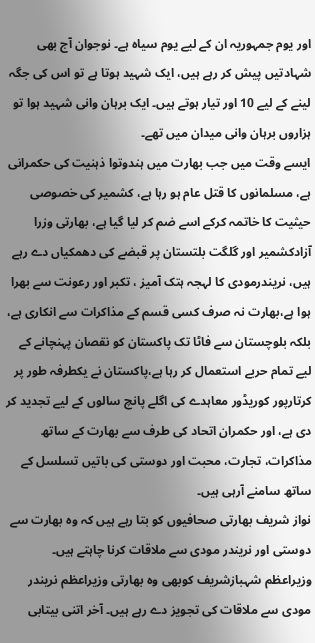اور یوم جمہوریہ ان کے لیے یوم سیاہ ہے۔ نوجوان آج بھی شہادتیں پیش کر رہے ہیں، ایک شہید ہوتا ہے تو اس کی جگہ لینے کے لیے 10 اور تیار ہوتے ہیں۔ ایک برہان وانی شہید ہوا تو ہزاروں برہان وانی میدان میں تھے۔
ایسے وقت میں جب بھارت میں ہندوتوا ذہنیت کی حکمرانی ہے، مسلمانوں کا قتل عام ہو رہا ہے، کشمیر کی خصوصی حیثیت کا خاتمہ کرکے اسے ضم کر لیا گیا ہے، بھارتی وزرا آزادکشمیر اور گلگت بلتستان پر قبضے کی دھمکیاں دے رہے ہیں، نریندرمودی کا لہجہ ہتک آمیز ، تکبر اور رعونت سے بھرا ہوا ہے،بھارت نہ صرف کسی قسم کے مذاکرات سے انکاری ہے، بلکہ بلوچستان سے فاٹا تک پاکستان کو نقصان پہنچانے کے لیے تمام حربے استعمال کر رہا ہے،پاکستان نے یکطرفہ طور پر کرتارپور کوریڈور معاہدے کی اگلے پانچ سالوں کے لیے تجدید کر دی ہے، اور حکمران اتحاد کی طرف سے بھارت کے ساتھ مذاکرات، تجارت، محبت اور دوستی کی باتیں تسلسل کے ساتھ سامنے آرہی ہیں۔
نواز شریف بھارتی صحافیوں کو بتا رہے ہیں کہ وہ بھارت سے دوستی اور نریندر مودی سے ملاقات کرنا چاہتے ہیں۔ وزیراعظم شہبازشریف کوبھی وہ بھارتی وزیراعظم نریندر مودی سے ملاقات کی تجویز دے رہے ہیں۔ آخر اتنی بیتابی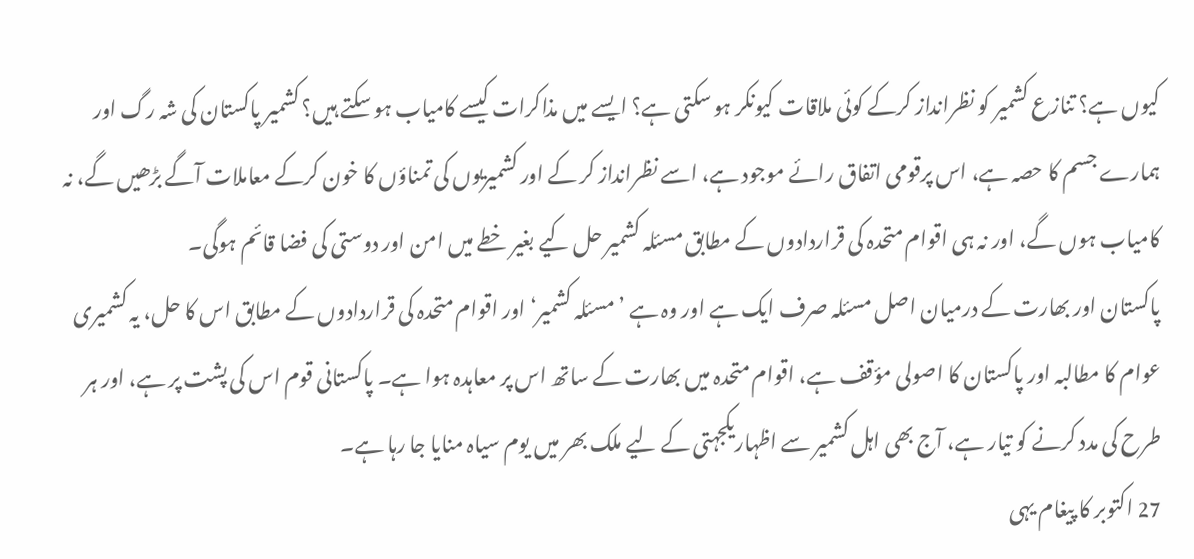کیوں ہے؟ تنازع کشمیر کو نظرانداز کرکے کوئی ملاقات کیونکر ہو سکتی ہے؟ ایسے میں مذاکرات کیسے کامیاب ہو سکتے ہیں؟ کشمیر پاکستان کی شہ رگ اور ہمارے جسم کا حصہ ہے، اس پرقومی اتفاق رائے موجود ہے، اسے نظرانداز کر کے اور کشمیریوں کی تمناؤں کا خون کرکے معاملات آگے بڑھیں گے، نہ کامیاب ہوں گے، اور نہ ہی اقوام متحدہ کی قراردادوں کے مطابق مسئلہ کشمیر حل کیے بغیر خطے میں امن اور دوستی کی فضا قائم ہوگی۔
پاکستان اور بھارت کے درمیان اصل مسئلہ صرف ایک ہے اور وہ ہے ’مسئلہ کشمیر‘ اور اقوام متحدہ کی قراردادوں کے مطابق اس کا حل، یہ کشمیری عوام کا مطالبہ اور پاکستان کا اصولی مؤقف ہے، اقوام متحدہ میں بھارت کے ساتھ اس پر معاہدہ ہوا ہے۔ پاکستانی قوم اس کی پشت پر ہے، اور ہر طرح کی مدد کرنے کو تیار ہے، آج بھی اہل کشمیر سے اظہاریکجہتی کے لیے ملک بھر میں یوم سیاہ منایا جا رہا ہے۔
27 اکتوبر کا پیغام یہی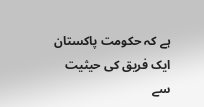ہے کہ حکومت پاکستان ایک فریق کی حیثیت سے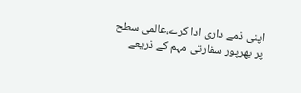اپنی ذمے داری ادا کرے،عالمی سطح پر بھرپور سفارتی مہم کے ذریعے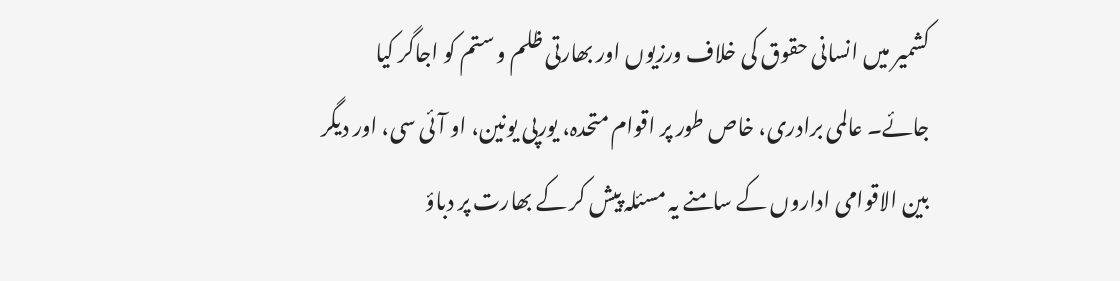کشمیر میں انسانی حقوق کی خلاف ورزیوں اور بھارتی ظلم و ستم کو اجاگر کیا جائے۔ عالمی برادری، خاص طور پر اقوام متحدہ، یورپی یونین، او آئی سی، اور دیگر بین الاقوامی اداروں کے سامنے یہ مسئلہ پیش کر کے بھارت پر دباؤ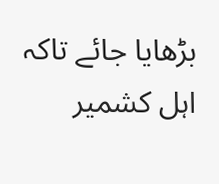بڑھایا جائے تاکہ اہل کشمیر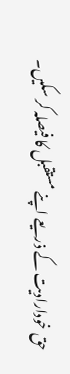حق خودارادیت کے ذریعے اپنے مستقبل کا فیصلہ کر سکیں۔